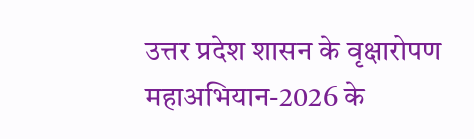उत्तर प्रदेश शासन के वृक्षारोपण महाअभियान-2026 के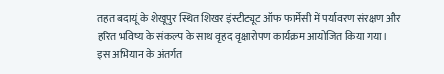तहत बदायूं के शेखूपुर स्थित शिखर इंस्टीट्यूट ऑफ फार्मेसी में पर्यावरण संरक्षण और हरित भविष्य के संकल्प के साथ वृहद वृक्षारोपण कार्यक्रम आयोजित किया गया। इस अभियान के अंतर्गत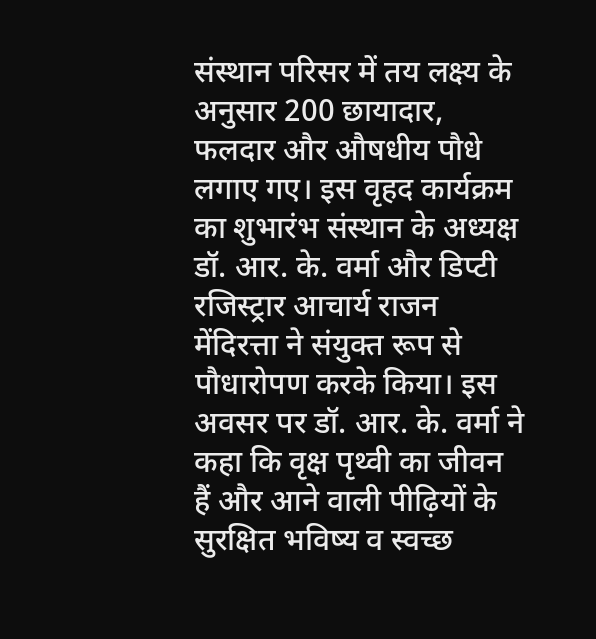संस्थान परिसर में तय लक्ष्य के अनुसार 200 छायादार, फलदार और औषधीय पौधे लगाए गए। इस वृहद कार्यक्रम का शुभारंभ संस्थान के अध्यक्ष डॉ. आर. के. वर्मा और डिप्टी रजिस्ट्रार आचार्य राजन मेंदिरत्ता ने संयुक्त रूप से पौधारोपण करके किया। इस अवसर पर डॉ. आर. के. वर्मा ने कहा कि वृक्ष पृथ्वी का जीवन हैं और आने वाली पीढ़ियों के सुरक्षित भविष्य व स्वच्छ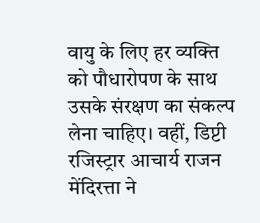वायु के लिए हर व्यक्ति को पौधारोपण के साथ उसके संरक्षण का संकल्प लेना चाहिए। वहीं, डिप्टी रजिस्ट्रार आचार्य राजन मेंदिरत्ता ने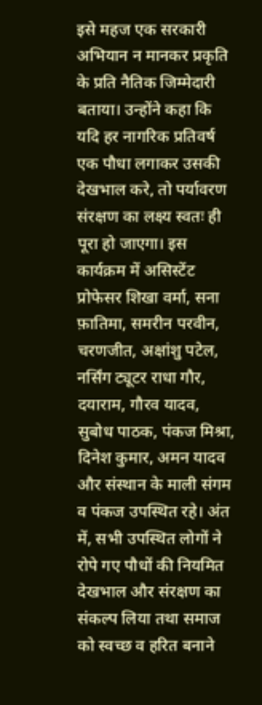इसे महज एक सरकारी अभियान न मानकर प्रकृति के प्रति नैतिक जिम्मेदारी बताया। उन्होंने कहा कि यदि हर नागरिक प्रतिवर्ष एक पौधा लगाकर उसकी देखभाल करे, तो पर्यावरण संरक्षण का लक्ष्य स्वतः ही पूरा हो जाएगा। इस कार्यक्रम में असिस्टेंट प्रोफेसर शिखा वर्मा, सना फ़ातिमा, समरीन परवीन, चरणजीत, अक्षांशु पटेल, नर्सिंग ट्यूटर राधा गौर, दयाराम, गौरव यादव, सुबोध पाठक, पंकज मिश्रा, दिनेश कुमार, अमन यादव और संस्थान के माली संगम व पंकज उपस्थित रहे। अंत में, सभी उपस्थित लोगों ने रोपे गए पौधों की नियमित देखभाल और संरक्षण का संकल्प लिया तथा समाज को स्वच्छ व हरित बनाने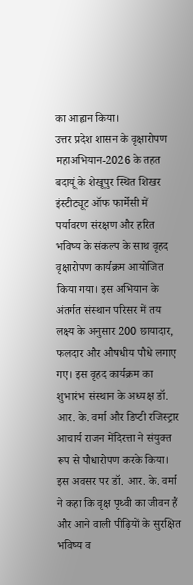का आह्वान किया।
उत्तर प्रदेश शासन के वृक्षारोपण महाअभियान-2026 के तहत बदायूं के शेखूपुर स्थित शिखर इंस्टीट्यूट ऑफ फार्मेसी में पर्यावरण संरक्षण और हरित भविष्य के संकल्प के साथ वृहद वृक्षारोपण कार्यक्रम आयोजित किया गया। इस अभियान के अंतर्गत संस्थान परिसर में तय लक्ष्य के अनुसार 200 छायादार, फलदार और औषधीय पौधे लगाए गए। इस वृहद कार्यक्रम का शुभारंभ संस्थान के अध्यक्ष डॉ. आर. के. वर्मा और डिप्टी रजिस्ट्रार आचार्य राजन मेंदिरत्ता ने संयुक्त रूप से पौधारोपण करके किया। इस अवसर पर डॉ. आर. के. वर्मा ने कहा कि वृक्ष पृथ्वी का जीवन हैं और आने वाली पीढ़ियों के सुरक्षित भविष्य व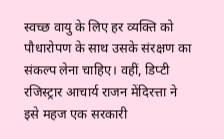स्वच्छ वायु के लिए हर व्यक्ति को पौधारोपण के साथ उसके संरक्षण का
संकल्प लेना चाहिए। वहीं, डिप्टी रजिस्ट्रार आचार्य राजन मेंदिरत्ता ने इसे महज एक सरकारी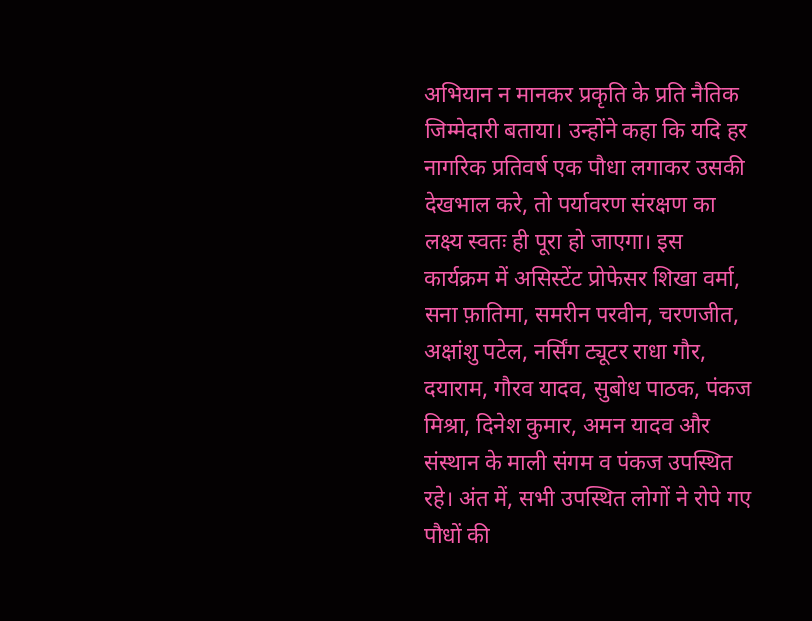अभियान न मानकर प्रकृति के प्रति नैतिक जिम्मेदारी बताया। उन्होंने कहा कि यदि हर नागरिक प्रतिवर्ष एक पौधा लगाकर उसकी देखभाल करे, तो पर्यावरण संरक्षण का लक्ष्य स्वतः ही पूरा हो जाएगा। इस कार्यक्रम में असिस्टेंट प्रोफेसर शिखा वर्मा, सना फ़ातिमा, समरीन परवीन, चरणजीत, अक्षांशु पटेल, नर्सिंग ट्यूटर राधा गौर, दयाराम, गौरव यादव, सुबोध पाठक, पंकज मिश्रा, दिनेश कुमार, अमन यादव और संस्थान के माली संगम व पंकज उपस्थित रहे। अंत में, सभी उपस्थित लोगों ने रोपे गए पौधों की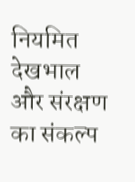नियमित देखभाल और संरक्षण का संकल्प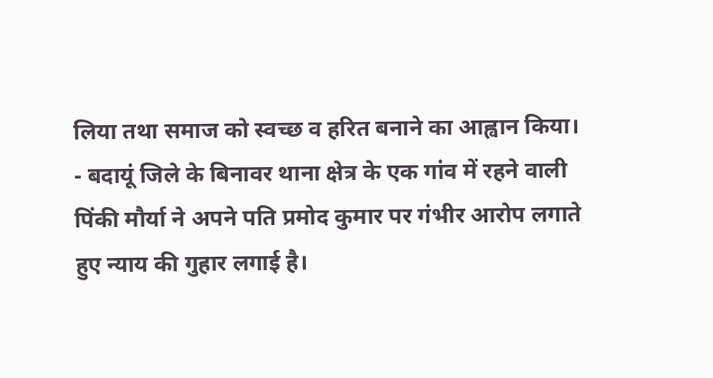लिया तथा समाज को स्वच्छ व हरित बनाने का आह्वान किया।
- बदायूं जिले के बिनावर थाना क्षेत्र के एक गांव में रहने वाली पिंकी मौर्या ने अपने पति प्रमोद कुमार पर गंभीर आरोप लगाते हुए न्याय की गुहार लगाई है।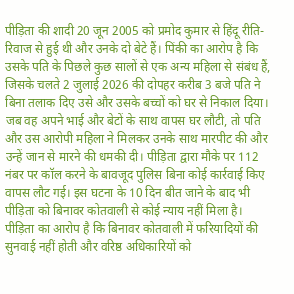पीड़िता की शादी 20 जून 2005 को प्रमोद कुमार से हिंदू रीति-रिवाज से हुई थी और उनके दो बेटे हैं। पिंकी का आरोप है कि उसके पति के पिछले कुछ सालों से एक अन्य महिला से संबंध हैं, जिसके चलते 2 जुलाई 2026 की दोपहर करीब 3 बजे पति ने बिना तलाक दिए उसे और उसके बच्चों को घर से निकाल दिया। जब वह अपने भाई और बेटों के साथ वापस घर लौटी, तो पति और उस आरोपी महिला ने मिलकर उनके साथ मारपीट की और उन्हें जान से मारने की धमकी दी। पीड़िता द्वारा मौके पर 112 नंबर पर कॉल करने के बावजूद पुलिस बिना कोई कार्रवाई किए वापस लौट गई। इस घटना के 10 दिन बीत जाने के बाद भी पीड़िता को बिनावर कोतवाली से कोई न्याय नहीं मिला है। पीड़िता का आरोप है कि बिनावर कोतवाली में फरियादियों की सुनवाई नहीं होती और वरिष्ठ अधिकारियों को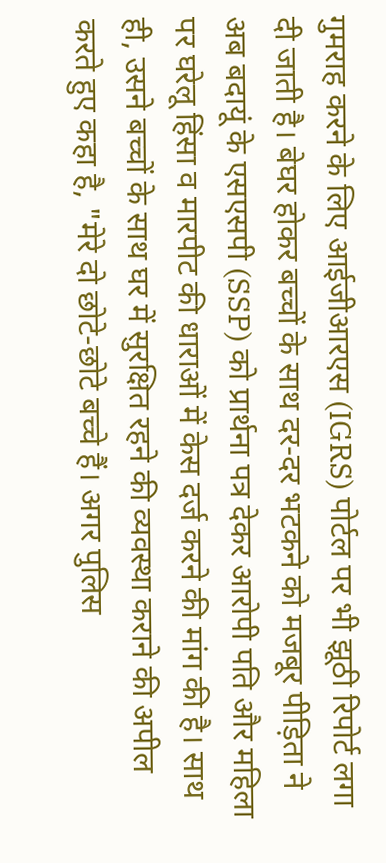गुमराह करने के लिए आईजीआरएस (IGRS) पोर्टल पर भी झूठी रिपोर्ट लगा दी जाती है। बेघर होकर बच्चों के साथ दर-दर भटकने को मजबूर पीड़िता ने अब बदायूं के एसएसपी (SSP) को प्रार्थना पत्र देकर आरोपी पति और महिला पर घरेलू हिंसा व मारपीट की धाराओं में केस दर्ज करने की मांग की है। साथ ही, उसने बच्चों के साथ घर में सुरक्षित रहने की व्यवस्था कराने की अपील करते हुए कहा है, "मेरे दो छोटे-छोटे बच्चे हैं। अगर पुलिस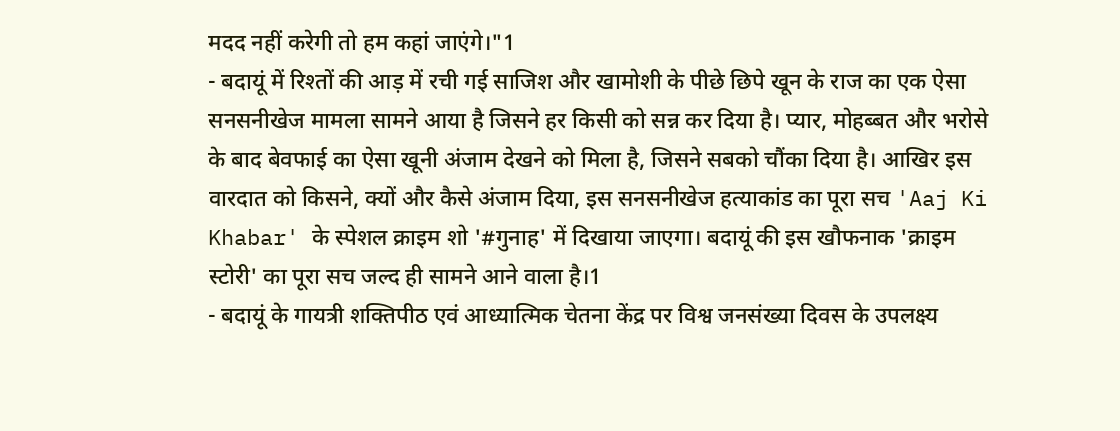मदद नहीं करेगी तो हम कहां जाएंगे।"1
- बदायूं में रिश्तों की आड़ में रची गई साजिश और खामोशी के पीछे छिपे खून के राज का एक ऐसा सनसनीखेज मामला सामने आया है जिसने हर किसी को सन्न कर दिया है। प्यार, मोहब्बत और भरोसे के बाद बेवफाई का ऐसा खूनी अंजाम देखने को मिला है, जिसने सबको चौंका दिया है। आखिर इस वारदात को किसने, क्यों और कैसे अंजाम दिया, इस सनसनीखेज हत्याकांड का पूरा सच 'Aaj Ki Khabar' के स्पेशल क्राइम शो '#गुनाह' में दिखाया जाएगा। बदायूं की इस खौफनाक 'क्राइम स्टोरी' का पूरा सच जल्द ही सामने आने वाला है।1
- बदायूं के गायत्री शक्तिपीठ एवं आध्यात्मिक चेतना केंद्र पर विश्व जनसंख्या दिवस के उपलक्ष्य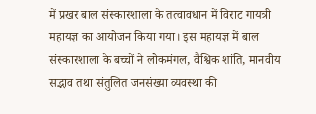में प्रखर बाल संस्कारशाला के तत्वावधान में विराट गायत्री महायज्ञ का आयोजन किया गया। इस महायज्ञ में बाल संस्कारशाला के बच्चों ने लोकमंगल, वैश्विक शांति, मानवीय सद्भाव तथा संतुलित जनसंख्या व्यवस्था की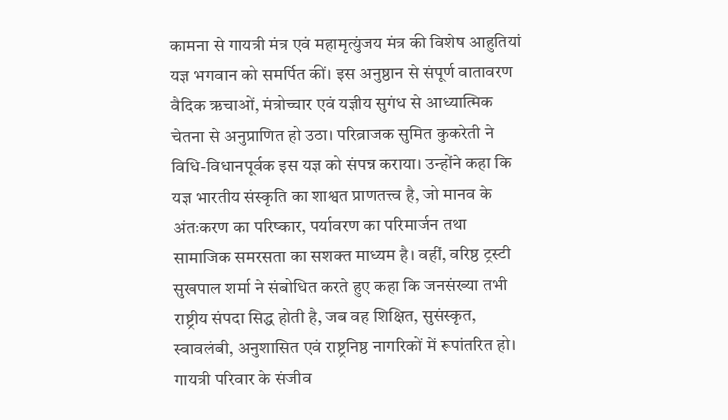कामना से गायत्री मंत्र एवं महामृत्युंजय मंत्र की विशेष आहुतियां यज्ञ भगवान को समर्पित कीं। इस अनुष्ठान से संपूर्ण वातावरण वैदिक ऋचाओं, मंत्रोच्चार एवं यज्ञीय सुगंध से आध्यात्मिक चेतना से अनुप्राणित हो उठा। परिव्राजक सुमित कुकरेती ने विधि-विधानपूर्वक इस यज्ञ को संपन्न कराया। उन्होंने कहा कि यज्ञ भारतीय संस्कृति का शाश्वत प्राणतत्त्व है, जो मानव के अंतःकरण का परिष्कार, पर्यावरण का परिमार्जन तथा सामाजिक समरसता का सशक्त माध्यम है। वहीं, वरिष्ठ ट्रस्टी सुखपाल शर्मा ने संबोधित करते हुए कहा कि जनसंख्या तभी राष्ट्रीय संपदा सिद्ध होती है, जब वह शिक्षित, सुसंस्कृत, स्वावलंबी, अनुशासित एवं राष्ट्रनिष्ठ नागरिकों में रूपांतरित हो। गायत्री परिवार के संजीव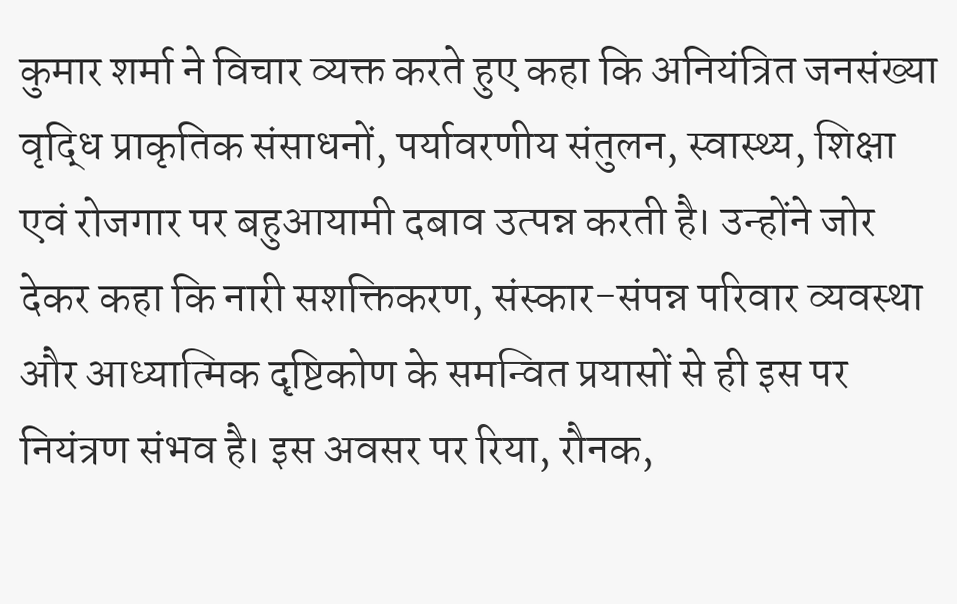कुमार शर्मा ने विचार व्यक्त करते हुए कहा कि अनियंत्रित जनसंख्या वृद्धि प्राकृतिक संसाधनों, पर्यावरणीय संतुलन, स्वास्थ्य, शिक्षा एवं रोजगार पर बहुआयामी दबाव उत्पन्न करती है। उन्होंने जोर देकर कहा कि नारी सशक्तिकरण, संस्कार-संपन्न परिवार व्यवस्था और आध्यात्मिक दृष्टिकोण के समन्वित प्रयासों से ही इस पर नियंत्रण संभव है। इस अवसर पर रिया, रौनक,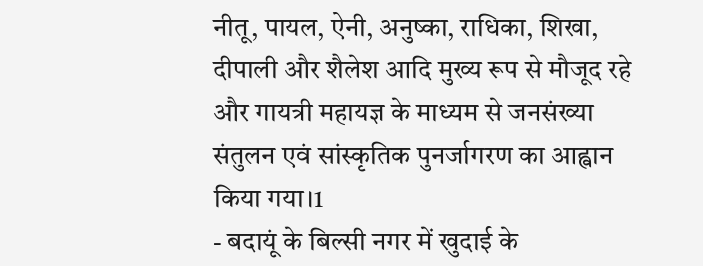नीतू, पायल, ऐनी, अनुष्का, राधिका, शिखा, दीपाली और शैलेश आदि मुख्य रूप से मौजूद रहे और गायत्री महायज्ञ के माध्यम से जनसंख्या संतुलन एवं सांस्कृतिक पुनर्जागरण का आह्वान किया गया।1
- बदायूं के बिल्सी नगर में खुदाई के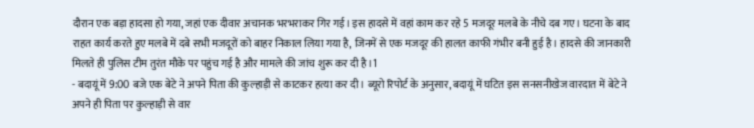दौरान एक बड़ा हादसा हो गया, जहां एक दीवार अचानक भरभराकर गिर गई। इस हादसे में वहां काम कर रहे 5 मजदूर मलबे के नीचे दब गए। घटना के बाद राहत कार्य करते हुए मलबे में दबे सभी मजदूरों को बाहर निकाल लिया गया है, जिनमें से एक मजदूर की हालत काफी गंभीर बनी हुई है। हादसे की जानकारी मिलते ही पुलिस टीम तुरंत मौके पर पहुंच गई है और मामले की जांच शुरू कर दी है।1
- बदायूं में 9:00 बजे एक बेटे ने अपने पिता की कुल्हाड़ी से काटकर हत्या कर दी। ब्यूरो रिपोर्ट के अनुसार, बदायूं में घटित इस सनसनीखेज वारदात में बेटे ने अपने ही पिता पर कुल्हाड़ी से वार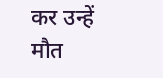कर उन्हें मौत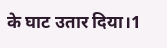के घाट उतार दिया।1